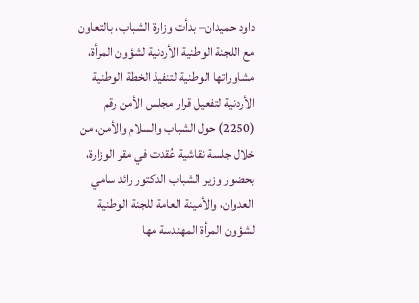داود حميدان– بدأت وزارة الشباب، بالتعاون مع اللجنة الوطنية الأردنية لشؤون المرأة، مشاوراتها الوطنية لتنفيذ الخطة الوطنية الأردنية لتفعيل قرار مجلس الأمن رقم (2250) حول الشباب والسلام والأمن، من خلال جلسة نقاشية عُقدت في مقر الوزارة، بحضور وزير الشباب الدكتور رائد سامي العدوان، والأمينة العامة للجنة الوطنية لشؤون المرأة المهندسة مها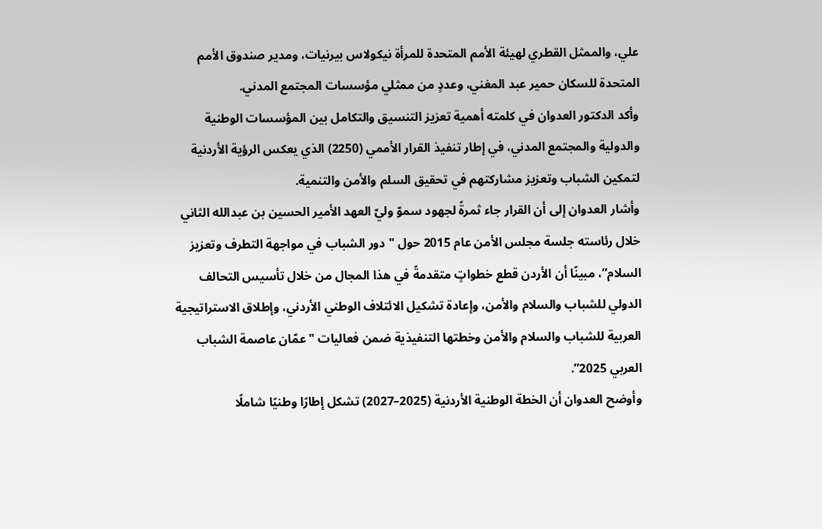علي، والممثل القطري لهيئة الأمم المتحدة للمرأة نيكولاس بيرنيات، ومدير صندوق الأمم المتحدة للسكان حمير عبد المغني، وعددٍ من ممثلي مؤسسات المجتمع المدني.
وأكد الدكتور العدوان في كلمته أهمية تعزيز التنسيق والتكامل بين المؤسسات الوطنية والدولية والمجتمع المدني، في إطار تنفيذ القرار الأممي (2250) الذي يعكس الرؤية الأردنية لتمكين الشباب وتعزيز مشاركتهم في تحقيق السلم والأمن والتنمية.
وأشار العدوان إلى أن القرار جاء ثمرةً لجهود سموّ وليّ العهد الأمير الحسين بن عبدالله الثاني خلال رئاسته جلسة مجلس الأمن عام 2015 حول "دور الشباب في مواجهة التطرف وتعزيز السلام”، مبينًا أن الأردن قطع خطواتٍ متقدمةً في هذا المجال من خلال تأسيس التحالف الدولي للشباب والسلام والأمن، وإعادة تشكيل الائتلاف الوطني الأردني، وإطلاق الاستراتيجية العربية للشباب والسلام والأمن وخطتها التنفيذية ضمن فعاليات "عمّان عاصمة الشباب العربي 2025”.
وأوضح العدوان أن الخطة الوطنية الأردنية (2025–2027) تشكل إطارًا وطنيًا شاملًا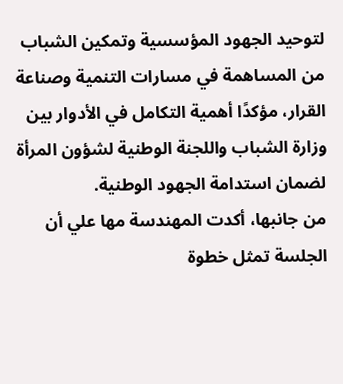لتوحيد الجهود المؤسسية وتمكين الشباب من المساهمة في مسارات التنمية وصناعة القرار، مؤكدًا أهمية التكامل في الأدوار بين وزارة الشباب واللجنة الوطنية لشؤون المرأة لضمان استدامة الجهود الوطنية.
من جانبها، أكدت المهندسة مها علي أن الجلسة تمثل خطوة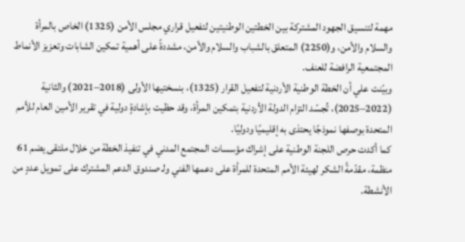مهمة لتنسيق الجهود المشتركة بين الخطتين الوطنيتين لتفعيل قراري مجلس الأمن (1325) الخاص بالمرأة والسلام والأمن، و(2250) المتعلق بالشباب والسلام والأمن، مشددةً على أهمية تمكين الشابات وتعزيز الأنماط المجتمعية الرافضة للعنف.
وبيّنت علي أن الخطة الوطنية الأردنية لتفعيل القرار (1325)، بنسختيها الأولى (2018–2021) والثانية (2022–2025)، تُجسّد التزام الدولة الأردنية بتمكين المرأة، وقد حظيت بإشادةٍ دولية في تقرير الأمين العام للأمم المتحدة بوصفها نموذجًا يحتذى به إقليميًا ودوليًا.
كما أكدت حرص اللجنة الوطنية على إشراك مؤسسات المجتمع المدني في تنفيذ الخطة من خلال ملتقى يضم 61 منظمة، مقدّمةً الشكر لهيئة الأمم المتحدة للمرأة على دعمها الفني ولـ صندوق الدعم المشترك على تمويل عددٍ من الأنشطة.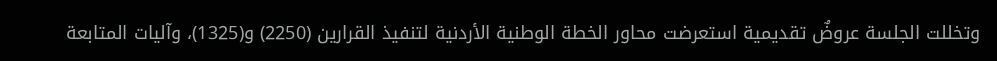وتخللت الجلسة عروضٌ تقديمية استعرضت محاور الخطة الوطنية الأردنية لتنفيذ القرارين (2250) و(1325)، وآليات المتابعة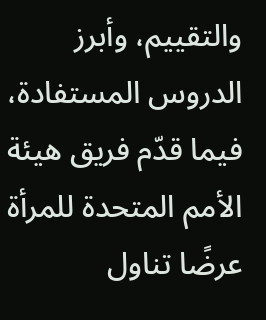والتقييم، وأبرز الدروس المستفادة، فيما قدّم فريق هيئة الأمم المتحدة للمرأة عرضًا تناول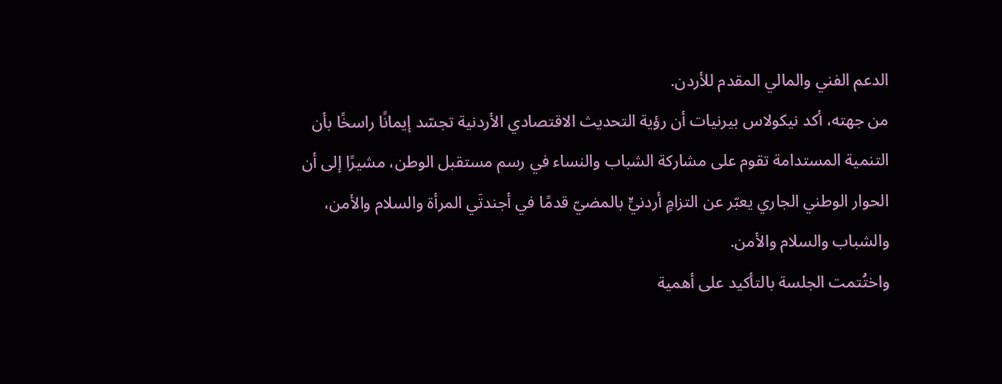الدعم الفني والمالي المقدم للأردن.
من جهته، أكد نيكولاس بيرنيات أن رؤية التحديث الاقتصادي الأردنية تجسّد إيمانًا راسخًا بأن التنمية المستدامة تقوم على مشاركة الشباب والنساء في رسم مستقبل الوطن، مشيرًا إلى أن الحوار الوطني الجاري يعبّر عن التزامٍ أردنيٍّ بالمضيّ قدمًا في أجندتَي المرأة والسلام والأمن، والشباب والسلام والأمن.
واختُتمت الجلسة بالتأكيد على أهمية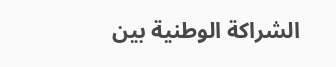الشراكة الوطنية بين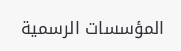المؤسسات الرسمية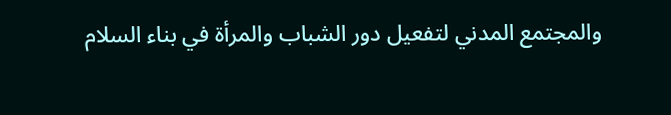والمجتمع المدني لتفعيل دور الشباب والمرأة في بناء السلام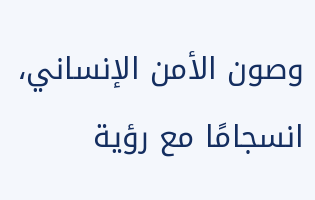وصون الأمن الإنساني، انسجامًا مع رؤية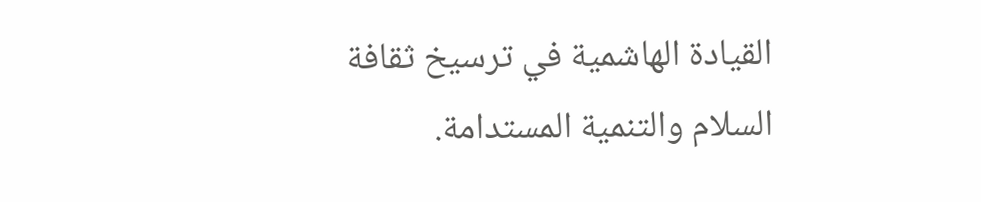القيادة الهاشمية في ترسيخ ثقافة السلام والتنمية المستدامة.